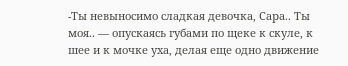-Ты невыносимо сладкая девочка, Сара.. Ты моя.. — опускаясь губами по щеке к скуле, к шее и к мочке уха, делая еще одно движение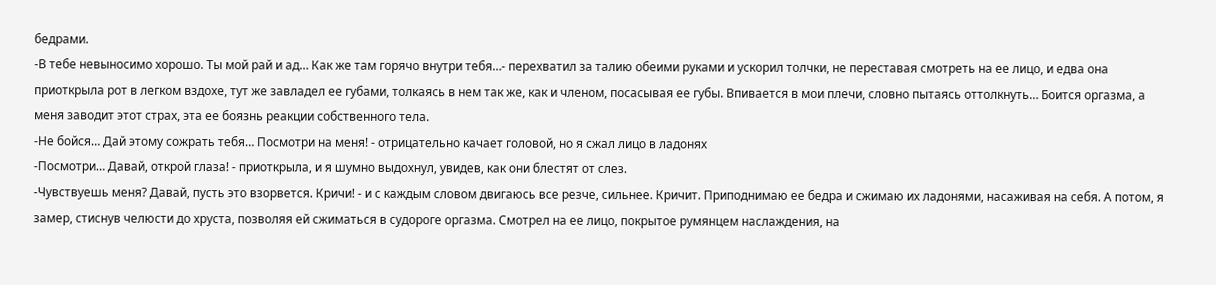бедрами.
-В тебе невыносимо хорошо. Ты мой рай и ад… Как же там горячо внутри тебя…- перехватил за талию обеими руками и ускорил толчки, не переставая смотреть на ее лицо, и едва она приоткрыла рот в легком вздохе, тут же завладел ее губами, толкаясь в нем так же, как и членом, посасывая ее губы. Впивается в мои плечи, словно пытаясь оттолкнуть… Боится оргазма, а меня заводит этот страх, эта ее боязнь реакции собственного тела.
-Не бойся… Дай этому сожрать тебя… Посмотри на меня! - отрицательно качает головой, но я сжал лицо в ладонях
-Посмотри… Давай, открой глаза! - приоткрыла, и я шумно выдохнул, увидев, как они блестят от слез.
-Чувствуешь меня? Давай, пусть это взорвется. Кричи! - и с каждым словом двигаюсь все резче, сильнее. Кричит. Приподнимаю ее бедра и сжимаю их ладонями, насаживая на себя. А потом, я замер, стиснув челюсти до хруста, позволяя ей сжиматься в судороге оргазма. Смотрел на ее лицо, покрытое румянцем наслаждения, на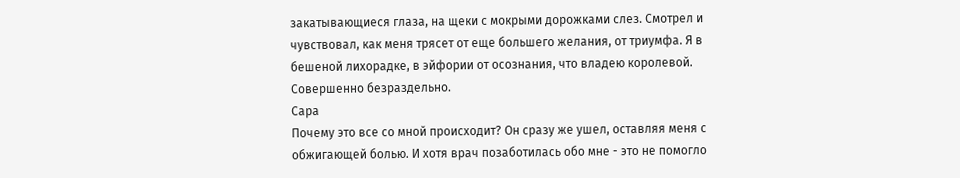закатывающиеся глаза, на щеки с мокрыми дорожками слез. Смотрел и чувствовал, как меня трясет от еще большего желания, от триумфа. Я в бешеной лихорадке, в эйфории от осознания, что владею королевой. Совершенно безраздельно.
Сара
Почему это все со мной происходит? Он сразу же ушел, оставляя меня с обжигающей болью. И хотя врач позаботилась обо мне - это не помогло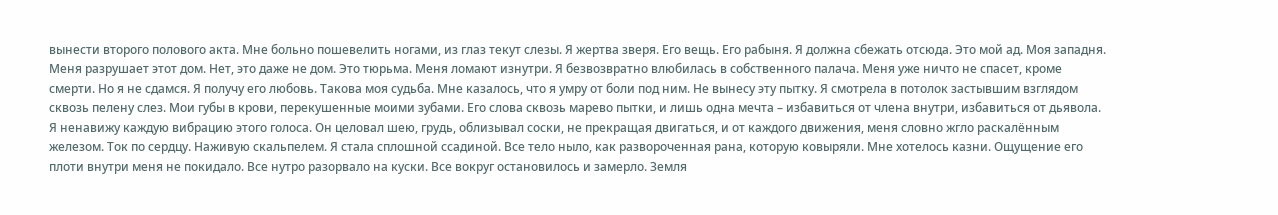вынести второго полового акта. Мне больно пошевелить ногами, из глаз текут слезы. Я жертва зверя. Его вещь. Его рабыня. Я должна сбежать отсюда. Это мой ад. Моя западня. Меня разрушает этот дом. Нет, это даже не дом. Это тюрьма. Меня ломают изнутри. Я безвозвратно влюбилась в собственного палача. Меня уже ничто не спасет, кроме смерти. Но я не сдамся. Я получу его любовь. Такова моя судьба. Мне казалось, что я умру от боли под ним. Не вынесу эту пытку. Я смотрела в потолок застывшим взглядом сквозь пелену слез. Мои губы в крови, перекушенные моими зубами. Его слова сквозь марево пытки, и лишь одна мечта – избавиться от члена внутри, избавиться от дьявола. Я ненавижу каждую вибрацию этого голоса. Он целовал шею, грудь, облизывал соски, не прекращая двигаться, и от каждого движения, меня словно жгло раскалённым железом. Ток по сердцу. Наживую скальпелем. Я стала сплошной ссадиной. Все тело ныло, как развороченная рана, которую ковыряли. Мне хотелось казни. Ощущение его плоти внутри меня не покидало. Все нутро разорвало на куски. Все вокруг остановилось и замерло. Земля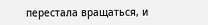перестала вращаться, и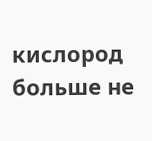кислород больше не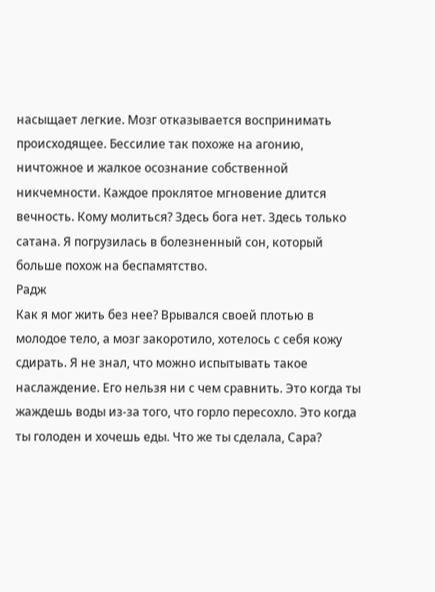насыщает легкие. Мозг отказывается воспринимать происходящее. Бессилие так похоже на агонию, ничтожное и жалкое осознание собственной никчемности. Каждое проклятое мгновение длится вечность. Кому молиться? Здесь бога нет. Здесь только сатана. Я погрузилась в болезненный сон, который больше похож на беспамятство.
Радж
Как я мог жить без нее? Врывался своей плотью в молодое тело, а мозг закоротило, хотелось с себя кожу сдирать. Я не знал, что можно испытывать такое наслаждение. Его нельзя ни с чем сравнить. Это когда ты жаждешь воды из-за того, что горло пересохло. Это когда ты голоден и хочешь еды. Что же ты сделала, Сара?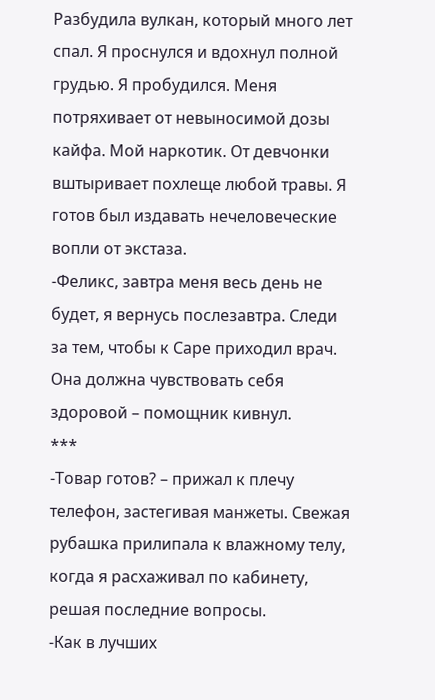Разбудила вулкан, который много лет спал. Я проснулся и вдохнул полной грудью. Я пробудился. Меня потряхивает от невыносимой дозы кайфа. Мой наркотик. От девчонки вштыривает похлеще любой травы. Я готов был издавать нечеловеческие вопли от экстаза.
-Феликс, завтра меня весь день не будет, я вернусь послезавтра. Следи за тем, чтобы к Саре приходил врач. Она должна чувствовать себя здоровой – помощник кивнул.
***
-Товар готов? – прижал к плечу телефон, застегивая манжеты. Свежая рубашка прилипала к влажному телу, когда я расхаживал по кабинету, решая последние вопросы.
-Как в лучших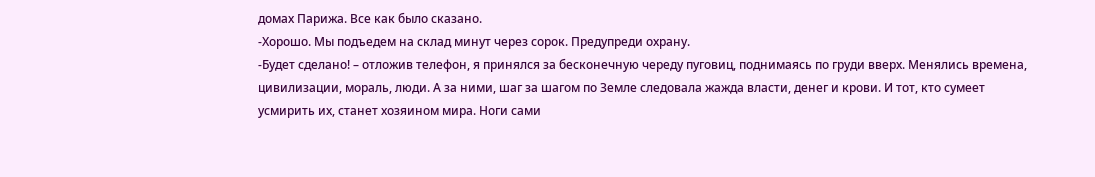домах Парижа. Все как было сказано.
-Хорошо. Мы подъедем на склад минут через сорок. Предупреди охрану.
-Будет сделано! – отложив телефон, я принялся за бесконечную череду пуговиц, поднимаясь по груди вверх. Менялись времена, цивилизации, мораль, люди. А за ними, шаг за шагом по Земле следовала жажда власти, денег и крови. И тот, кто сумеет усмирить их, станет хозяином мира. Ноги сами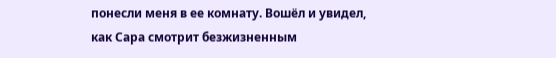понесли меня в ее комнату. Вошёл и увидел, как Сара смотрит безжизненным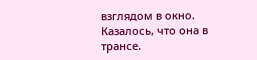взглядом в окно. Казалось, что она в трансе.